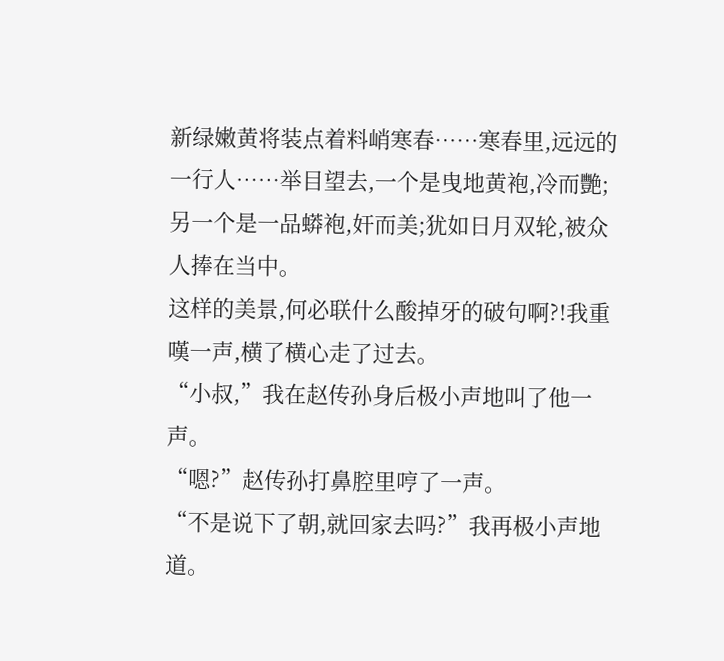新绿嫩黄将装点着料峭寒春……寒春里,远远的一行人……举目望去,一个是曳地黄袍,冷而艷;另一个是一品蟒袍,奸而美;犹如日月双轮,被众人捧在当中。
这样的美景,何必联什么酸掉牙的破句啊?!我重嘆一声,横了横心走了过去。
“小叔,”我在赵传孙身后极小声地叫了他一声。
“嗯?”赵传孙打鼻腔里哼了一声。
“不是说下了朝,就回家去吗?”我再极小声地道。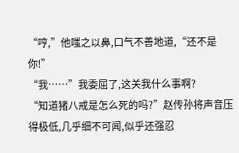“哼,”他嗤之以鼻,口气不善地道,“还不是你!”
“我……”我委屈了,这关我什么事啊?
“知道猪八戒是怎么死的吗?”赵传孙将声音压得极低,几乎细不可闻,似乎还强忍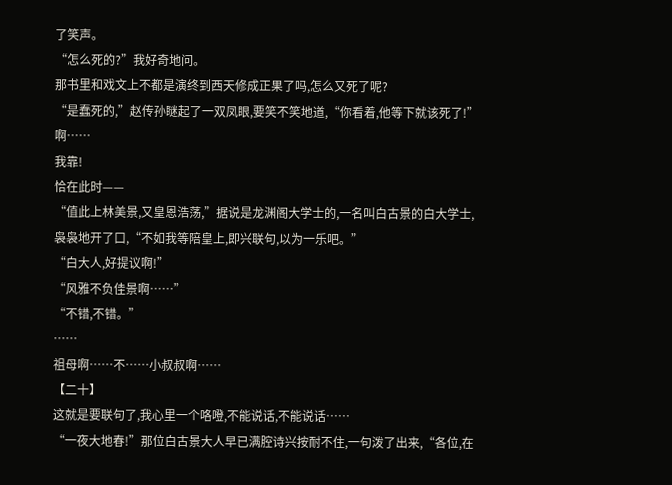了笑声。
“怎么死的?”我好奇地问。
那书里和戏文上不都是演终到西天修成正果了吗,怎么又死了呢?
“是蠢死的,”赵传孙瞇起了一双凤眼,要笑不笑地道,“你看着,他等下就该死了!”
啊……
我靠!
恰在此时——
“值此上林美景,又皇恩浩荡,”据说是龙渊阁大学士的,一名叫白古景的白大学士,袅袅地开了口,“不如我等陪皇上,即兴联句,以为一乐吧。”
“白大人,好提议啊!”
“风雅不负佳景啊……”
“不错,不错。”
……
祖母啊……不……小叔叔啊……
【二十】
这就是要联句了,我心里一个咯噔,不能说话,不能说话……
“一夜大地春!”那位白古景大人早已满腔诗兴按耐不住,一句泼了出来,“各位,在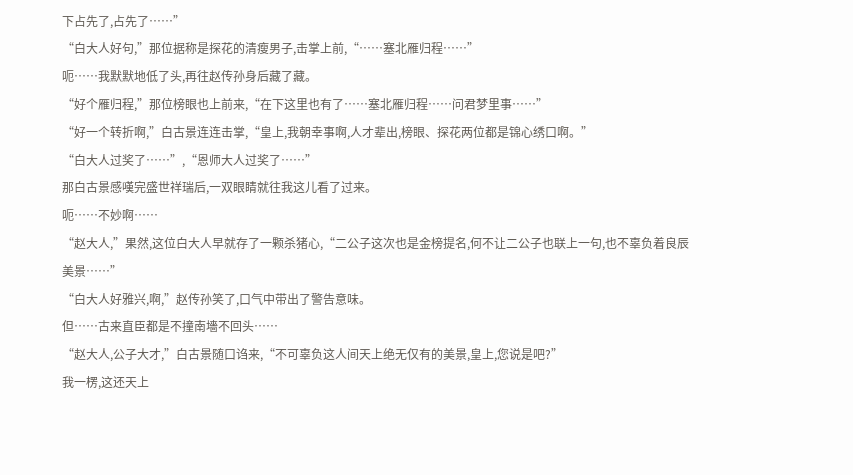下占先了,占先了……”
“白大人好句,”那位据称是探花的清瘦男子,击掌上前,“……塞北雁归程……”
呃……我默默地低了头,再往赵传孙身后藏了藏。
“好个雁归程,”那位榜眼也上前来,“在下这里也有了……塞北雁归程……问君梦里事……”
“好一个转折啊,”白古景连连击掌,“皇上,我朝幸事啊,人才辈出,榜眼、探花两位都是锦心绣口啊。”
“白大人过奖了……”,“恩师大人过奖了……”
那白古景感嘆完盛世祥瑞后,一双眼睛就往我这儿看了过来。
呃……不妙啊……
“赵大人,”果然,这位白大人早就存了一颗杀猪心,“二公子这次也是金榜提名,何不让二公子也联上一句,也不辜负着良辰美景……”
“白大人好雅兴,啊,”赵传孙笑了,口气中带出了警告意味。
但……古来直臣都是不撞南墻不回头……
“赵大人,公子大才,”白古景随口诌来,“不可辜负这人间天上绝无仅有的美景,皇上,您说是吧?”
我一楞,这还天上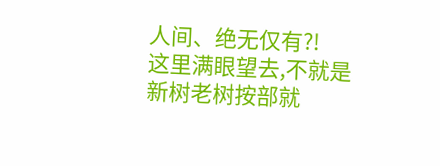人间、绝无仅有?!
这里满眼望去,不就是新树老树按部就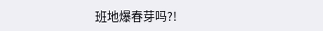班地爆春芽吗?!